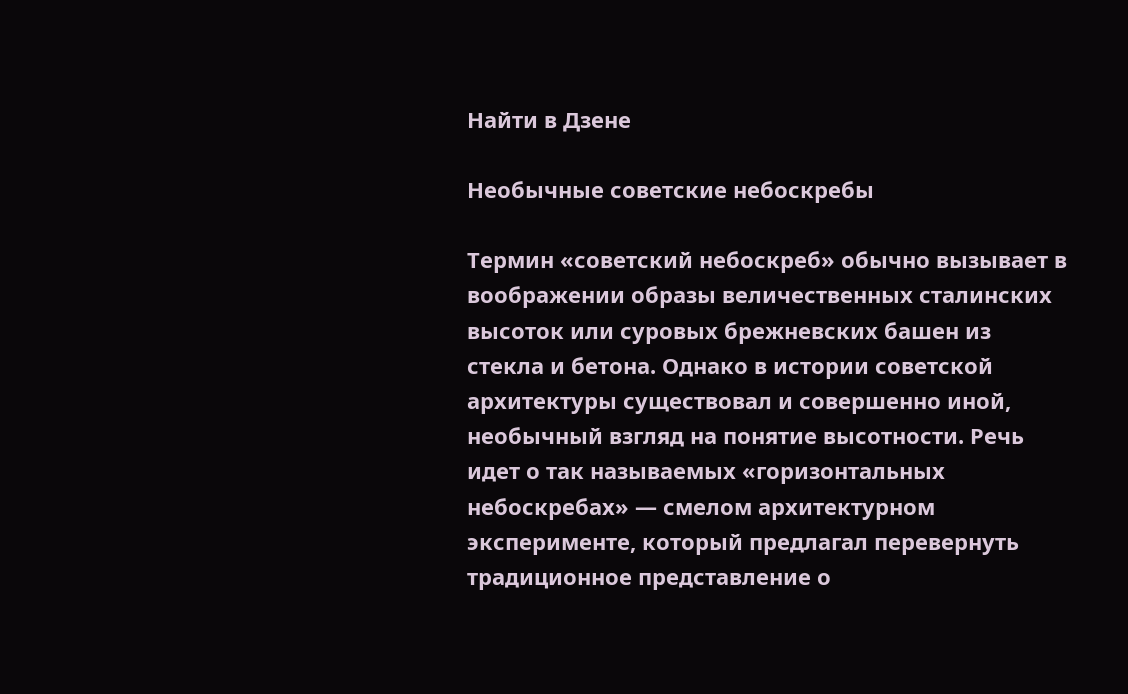Найти в Дзене

Необычные советские небоскребы

Термин «советский небоскреб» обычно вызывает в воображении образы величественных сталинских высоток или суровых брежневских башен из стекла и бетона. Однако в истории советской архитектуры существовал и совершенно иной, необычный взгляд на понятие высотности. Речь идет о так называемых «горизонтальных небоскребах» — смелом архитектурном эксперименте, который предлагал перевернуть традиционное представление о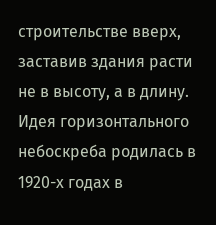строительстве вверх, заставив здания расти не в высоту, а в длину. Идея горизонтального небоскреба родилась в 1920-х годах в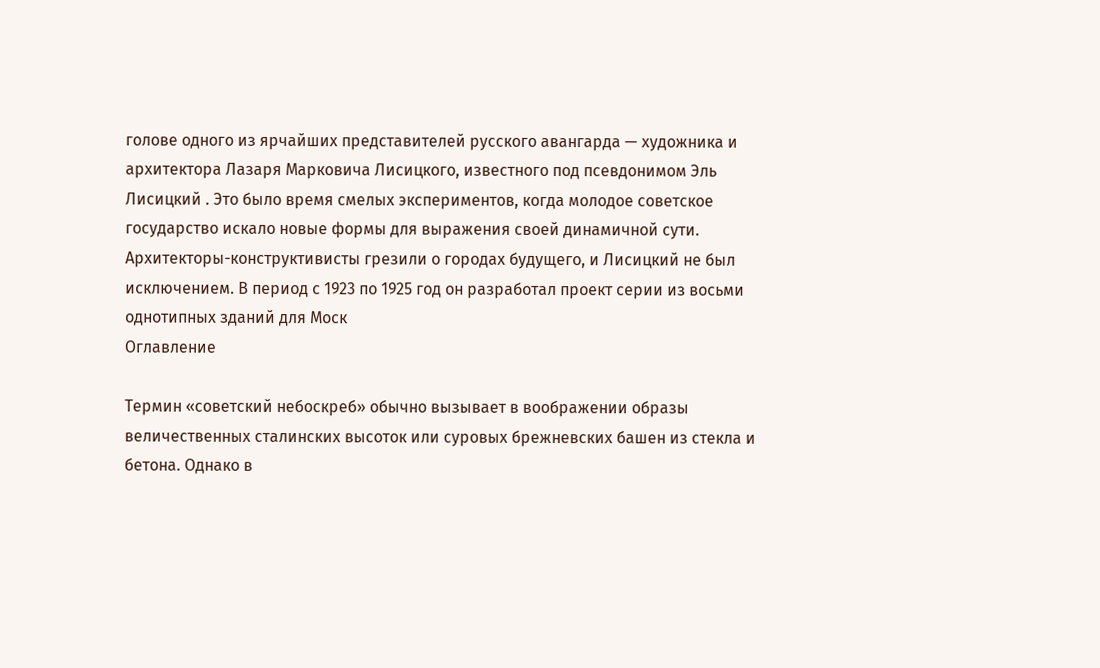голове одного из ярчайших представителей русского авангарда — художника и архитектора Лазаря Марковича Лисицкого, известного под псевдонимом Эль Лисицкий . Это было время смелых экспериментов, когда молодое советское государство искало новые формы для выражения своей динамичной сути. Архитекторы-конструктивисты грезили о городах будущего, и Лисицкий не был исключением. В период с 1923 по 1925 год он разработал проект серии из восьми однотипных зданий для Моск
Оглавление

Термин «советский небоскреб» обычно вызывает в воображении образы величественных сталинских высоток или суровых брежневских башен из стекла и бетона. Однако в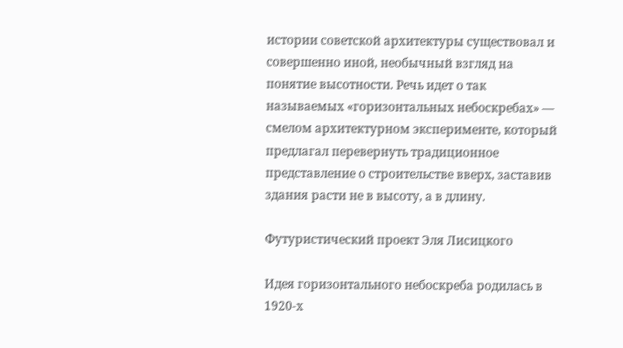истории советской архитектуры существовал и совершенно иной, необычный взгляд на понятие высотности. Речь идет о так называемых «горизонтальных небоскребах» — смелом архитектурном эксперименте, который предлагал перевернуть традиционное представление о строительстве вверх, заставив здания расти не в высоту, а в длину.

Футуристический проект Эля Лисицкого

Идея горизонтального небоскреба родилась в 1920-х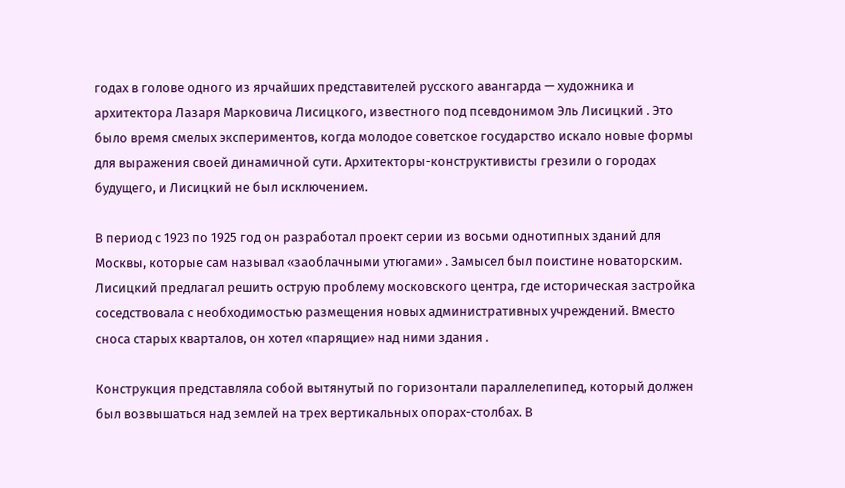годах в голове одного из ярчайших представителей русского авангарда — художника и архитектора Лазаря Марковича Лисицкого, известного под псевдонимом Эль Лисицкий . Это было время смелых экспериментов, когда молодое советское государство искало новые формы для выражения своей динамичной сути. Архитекторы-конструктивисты грезили о городах будущего, и Лисицкий не был исключением.

В период с 1923 по 1925 год он разработал проект серии из восьми однотипных зданий для Москвы, которые сам называл «заоблачными утюгами» . Замысел был поистине новаторским. Лисицкий предлагал решить острую проблему московского центра, где историческая застройка соседствовала с необходимостью размещения новых административных учреждений. Вместо сноса старых кварталов, он хотел «парящие» над ними здания .

Конструкция представляла собой вытянутый по горизонтали параллелепипед, который должен был возвышаться над землей на трех вертикальных опорах-столбах. В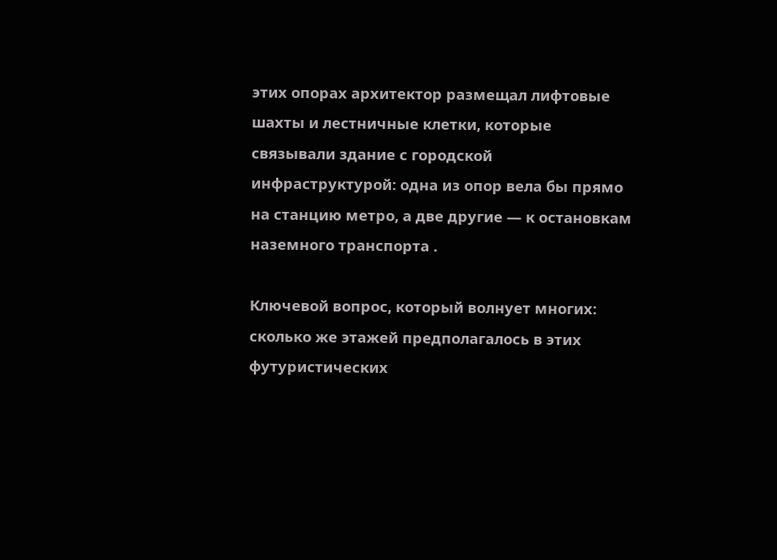этих опорах архитектор размещал лифтовые шахты и лестничные клетки, которые связывали здание с городской инфраструктурой: одна из опор вела бы прямо на станцию метро, а две другие — к остановкам наземного транспорта .

Ключевой вопрос, который волнует многих: сколько же этажей предполагалось в этих футуристических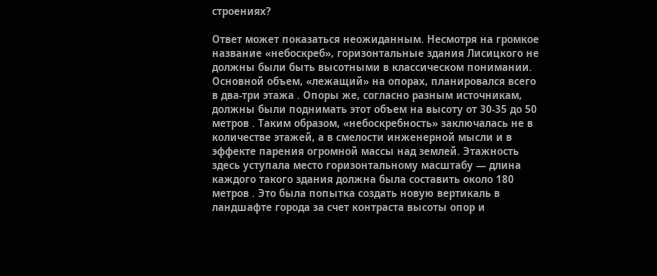строениях?

Ответ может показаться неожиданным. Несмотря на громкое название «небоскреб», горизонтальные здания Лисицкого не должны были быть высотными в классическом понимании. Основной объем, «лежащий» на опорах, планировался всего в два-три этажа . Опоры же, согласно разным источникам, должны были поднимать этот объем на высоту от 30-35 до 50 метров . Таким образом, «небоскребность» заключалась не в количестве этажей, а в смелости инженерной мысли и в эффекте парения огромной массы над землей. Этажность здесь уступала место горизонтальному масштабу — длина каждого такого здания должна была составить около 180 метров . Это была попытка создать новую вертикаль в ландшафте города за счет контраста высоты опор и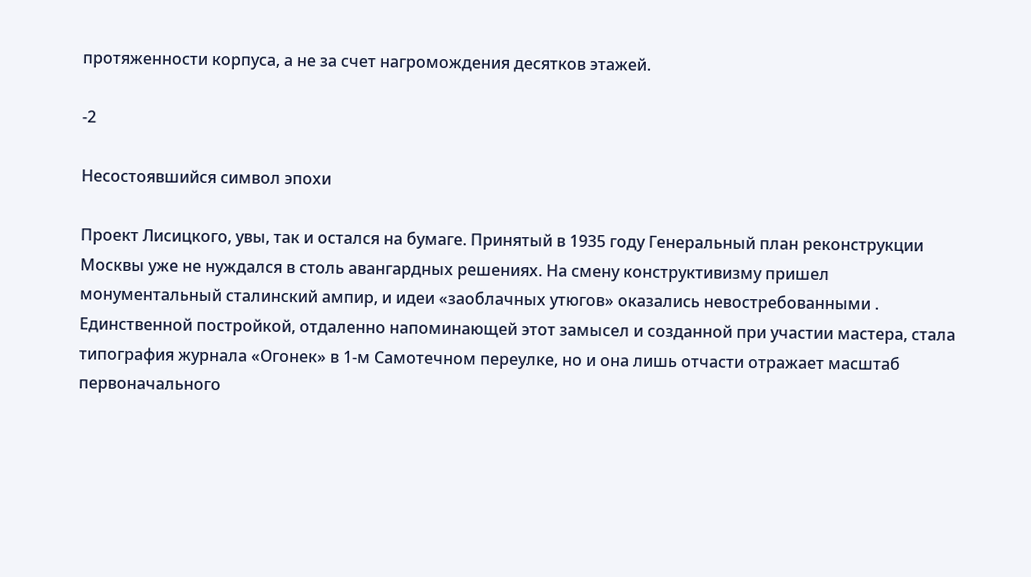протяженности корпуса, а не за счет нагромождения десятков этажей.

-2

Несостоявшийся символ эпохи

Проект Лисицкого, увы, так и остался на бумаге. Принятый в 1935 году Генеральный план реконструкции Москвы уже не нуждался в столь авангардных решениях. На смену конструктивизму пришел монументальный сталинский ампир, и идеи «заоблачных утюгов» оказались невостребованными . Единственной постройкой, отдаленно напоминающей этот замысел и созданной при участии мастера, стала типография журнала «Огонек» в 1-м Самотечном переулке, но и она лишь отчасти отражает масштаб первоначального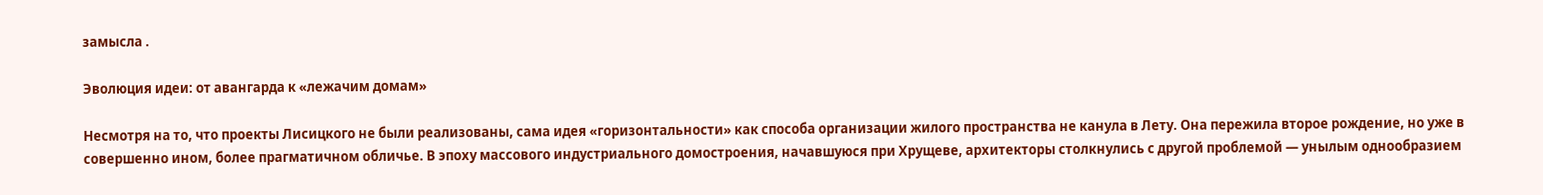замысла .

Эволюция идеи: от авангарда к «лежачим домам»

Несмотря на то, что проекты Лисицкого не были реализованы, сама идея «горизонтальности» как способа организации жилого пространства не канула в Лету. Она пережила второе рождение, но уже в совершенно ином, более прагматичном обличье. В эпоху массового индустриального домостроения, начавшуюся при Хрущеве, архитекторы столкнулись с другой проблемой — унылым однообразием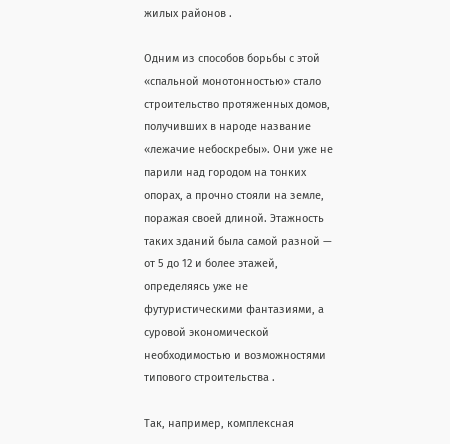жилых районов .

Одним из способов борьбы с этой «спальной монотонностью» стало строительство протяженных домов, получивших в народе название «лежачие небоскребы». Они уже не парили над городом на тонких опорах, а прочно стояли на земле, поражая своей длиной. Этажность таких зданий была самой разной — от 5 до 12 и более этажей, определяясь уже не футуристическими фантазиями, а суровой экономической необходимостью и возможностями типового строительства .

Так, например, комплексная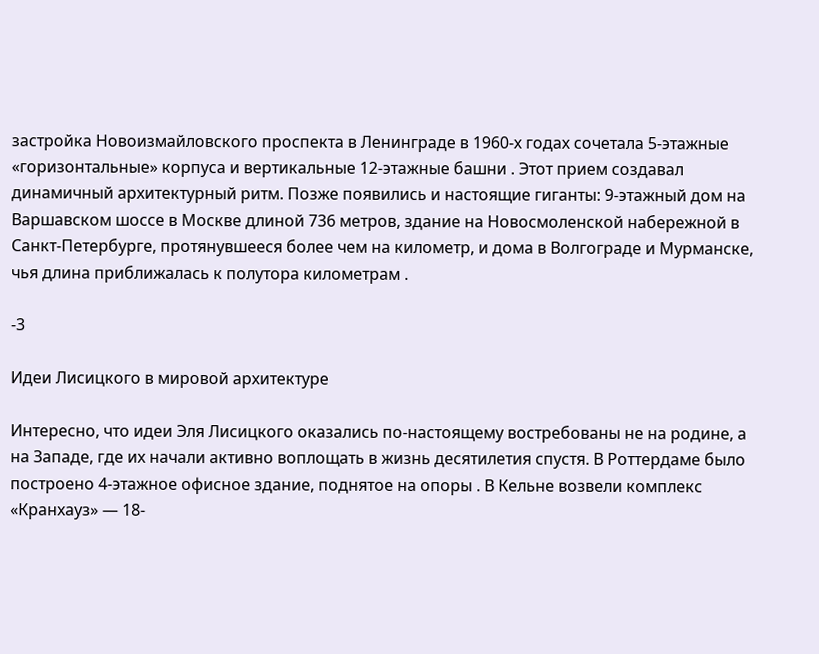застройка Новоизмайловского проспекта в Ленинграде в 1960-х годах сочетала 5-этажные «горизонтальные» корпуса и вертикальные 12-этажные башни . Этот прием создавал динамичный архитектурный ритм. Позже появились и настоящие гиганты: 9-этажный дом на Варшавском шоссе в Москве длиной 736 метров, здание на Новосмоленской набережной в Санкт-Петербурге, протянувшееся более чем на километр, и дома в Волгограде и Мурманске, чья длина приближалась к полутора километрам .

-3

Идеи Лисицкого в мировой архитектуре

Интересно, что идеи Эля Лисицкого оказались по-настоящему востребованы не на родине, а на Западе, где их начали активно воплощать в жизнь десятилетия спустя. В Роттердаме было построено 4-этажное офисное здание, поднятое на опоры . В Кельне возвели комплекс «Кранхауз» — 18-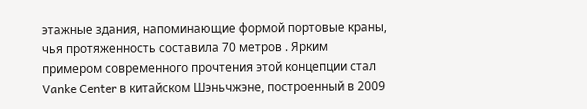этажные здания, напоминающие формой портовые краны, чья протяженность составила 70 метров . Ярким примером современного прочтения этой концепции стал Vanke Center в китайском Шэньчжэне, построенный в 2009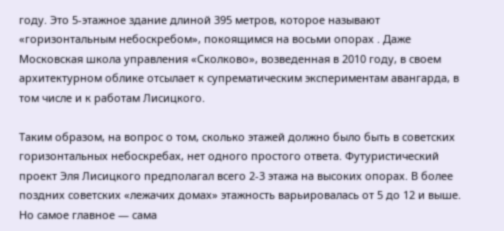году. Это 5-этажное здание длиной 395 метров, которое называют «горизонтальным небоскребом», покоящимся на восьми опорах . Даже Московская школа управления «Сколково», возведенная в 2010 году, в своем архитектурном облике отсылает к супрематическим экспериментам авангарда, в том числе и к работам Лисицкого.

Таким образом, на вопрос о том, сколько этажей должно было быть в советских горизонтальных небоскребах, нет одного простого ответа. Футуристический проект Эля Лисицкого предполагал всего 2-3 этажа на высоких опорах. В более поздних советских «лежачих домах» этажность варьировалась от 5 до 12 и выше. Но самое главное — сама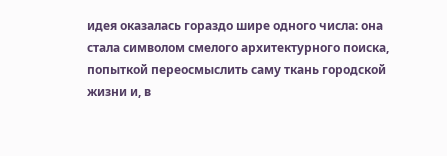идея оказалась гораздо шире одного числа: она стала символом смелого архитектурного поиска, попыткой переосмыслить саму ткань городской жизни и, в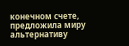конечном счете, предложила миру альтернативу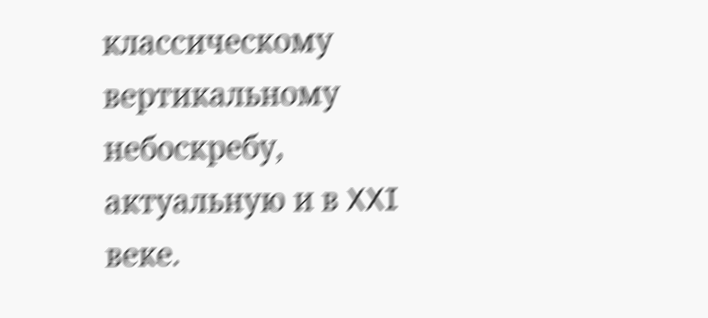классическому вертикальному небоскребу, актуальную и в XXI веке.